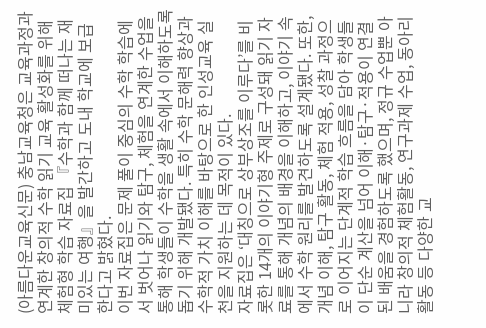(아름다운교육신문) 충남교육청은 교육과정과 연계한 창의적 수학 읽기 교육 활성화를 위해 체험형 학습 자료집 『수학과 함께 떠나는 재미있는 여행』을 발간하고 도내 학교에 보급한다고 밝혔다.
이번 자료집은 문제 풀이 중심의 수학 학습에서 벗어나 읽기와 탐구, 체험을 연계한 수업을 통해 학생들이 수학을 생활 속에서 이해하도록 돕기 위해 개발됐다. 특히 수학 문해력 향상과 수학적 가치 이해를 바탕으로 한 인성교육 실천을 지원하는 데 목적이 있다.
자료집은 ‘대칭으로 상부상조를 이루다’를 비롯한 14개의 이야기형 주제로 구성돼 읽기 자료를 통해 개념의 배경을 이해하고, 이야기 속에서 수학 원리를 발견하도록 설계됐다. 또한, 개념 이해, 탐구 활동, 체험 적용, 성찰 과정으로 이어지는 단계적 학습 흐름을 담아 학생들이 단순 계산을 넘어 이해·탐구·적용이 연결된 배움을 경험하도록 했으며, 정규 수업뿐 아니라 창의적 체험활동, 연구과제 수업, 동아리 활동 등 다양한 교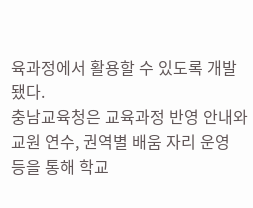육과정에서 활용할 수 있도록 개발됐다.
충남교육청은 교육과정 반영 안내와 교원 연수, 권역별 배움 자리 운영 등을 통해 학교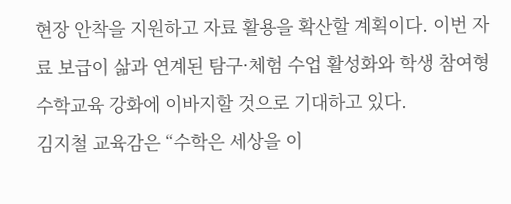현장 안착을 지원하고 자료 활용을 확산할 계획이다. 이번 자료 보급이 삶과 연계된 탐구·체험 수업 활성화와 학생 참여형 수학교육 강화에 이바지할 것으로 기대하고 있다.
김지철 교육감은 “수학은 세상을 이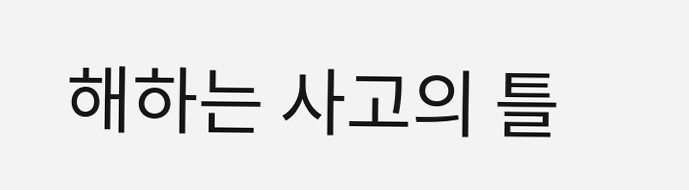해하는 사고의 틀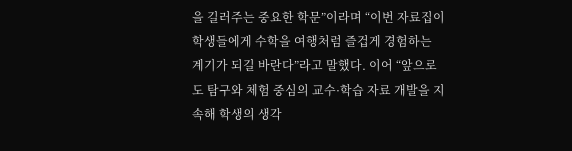을 길러주는 중요한 학문”이라며 “이번 자료집이 학생들에게 수학을 여행처럼 즐겁게 경험하는 계기가 되길 바란다”라고 말했다. 이어 “앞으로도 탐구와 체험 중심의 교수·학습 자료 개발을 지속해 학생의 생각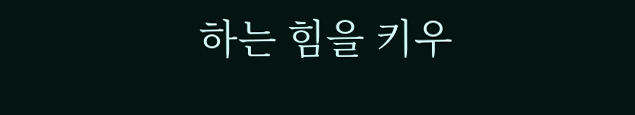하는 힘을 키우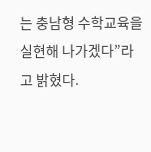는 충남형 수학교육을 실현해 나가겠다”라고 밝혔다.